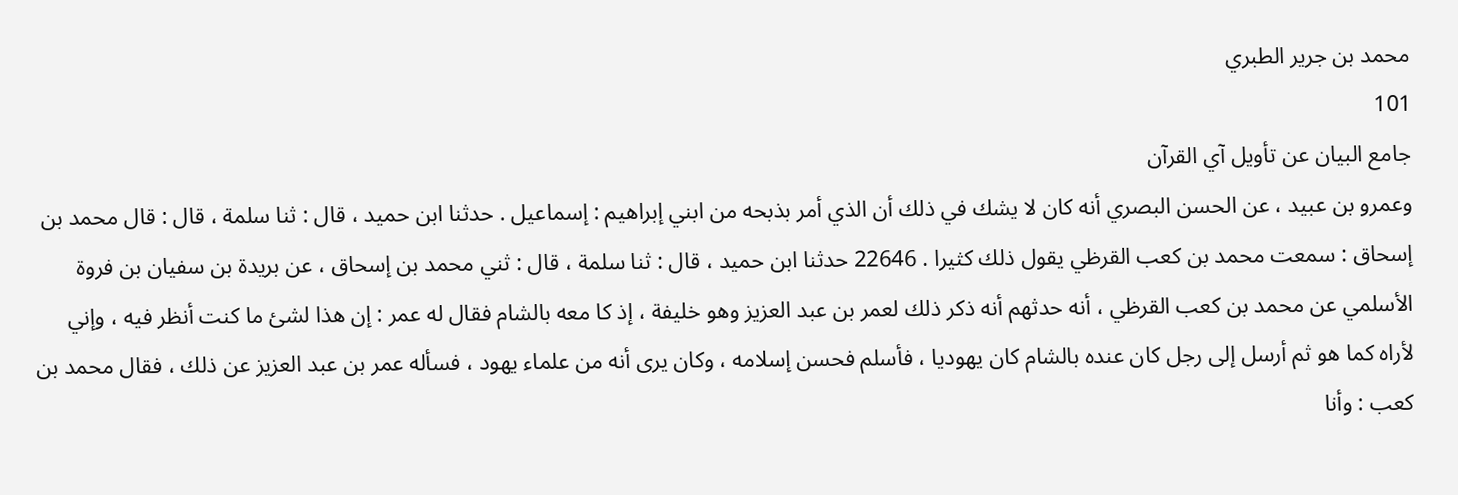محمد بن جرير الطبري
101
جامع البيان عن تأويل آي القرآن
وعمرو بن عبيد ، عن الحسن البصري أنه كان لا يشك في ذلك أن الذي أمر بذبحه من ابني إبراهيم : إسماعيل . حدثنا ابن حميد ، قال : ثنا سلمة ، قال : قال محمد بن إسحاق : سمعت محمد بن كعب القرظي يقول ذلك كثيرا . 22646 حدثنا ابن حميد ، قال : ثنا سلمة ، قال : ثني محمد بن إسحاق ، عن بريدة بن سفيان بن فروة الأسلمي عن محمد بن كعب القرظي ، أنه حدثهم أنه ذكر ذلك لعمر بن عبد العزيز وهو خليفة ، إذ كا معه بالشام فقال له عمر : إن هذا لشئ ما كنت أنظر فيه ، وإني لأراه كما هو ثم أرسل إلى رجل كان عنده بالشام كان يهوديا ، فأسلم فحسن إسلامه ، وكان يرى أنه من علماء يهود ، فسأله عمر بن عبد العزيز عن ذلك ، فقال محمد بن كعب : وأنا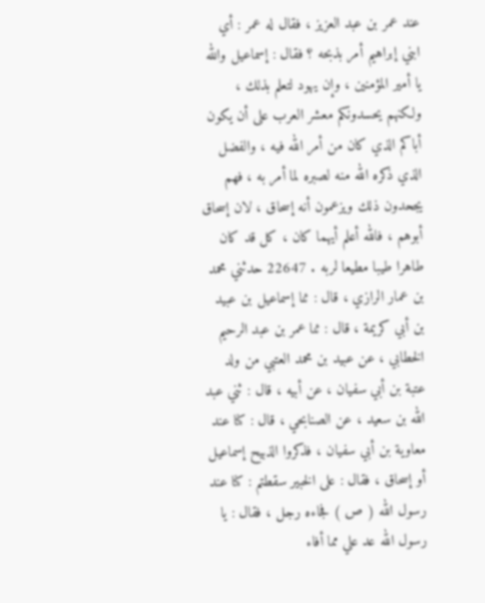عند عمر بن عبد العزيز ، فقال له عمر : أي ابني إبراهيم أمر بذبحه ؟ فقال : إسماعيل والله يا أمير المؤمنين ، وإن يهود لتعلم بذلك ، ولكنهم يحسدونكم معشر العرب على أن يكون أباكم الذي كان من أمر الله فيه ، والفضل الذي ذكره الله منه لصبره لما أمر به ، فهم يجحدون ذلك ويزعمون أنه إسحاق ، لان إسحاق أبوهم ، فالله أعلم أيهما كان ، كل قد كان طاهرا طيبا مطيعا لربه . 22647 حدثني محمد بن عمار الرازي ، قال : ثنا إسماعيل بن عبيد بن أبي كريمة ، قال : ثنا عمر بن عبد الرحيم الخطابي ، عن عبيد بن محمد العتبي من ولد عتبة بن أبي سفيان ، عن أبيه ، قال : ثني عبد الله بن سعيد ، عن الصنابحي ، قال : كنا عند معاوية بن أبي سفيان ، فذكروا الذبيح إسماعيل أو إسحاق ، فقال : على الخبير سقطتم : كنا عند رسول الله ( ص ) فجاءه رجل ، فقال : يا رسول الله عد علي مما أفاء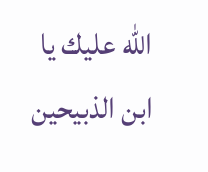الله عليك يا ابن الذبيحين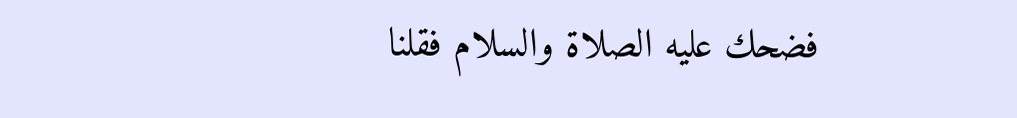فضحك عليه الصلاة والسلام فقلنا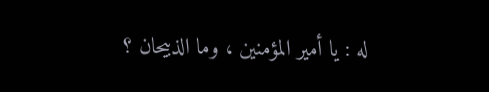له : يا أمير المؤمنين ، وما الذبيحان ؟